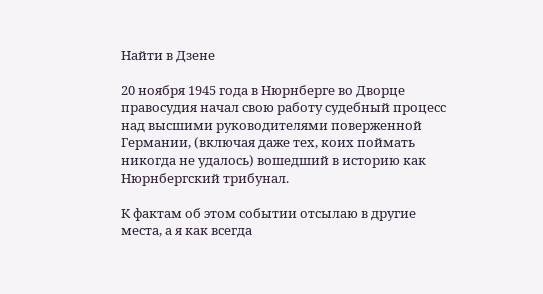Найти в Дзене

20 ноября 1945 года в Нюрнберге во Дворце правосудия начал свою работу судебный процесс над высшими руководителями поверженной Германии, (включая даже тех, коих поймать никогда не удалось) вошедший в историю как Нюрнбергский трибунал.

К фактам об этом событии отсылаю в другие места, а я как всегда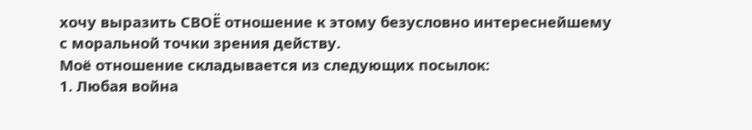хочу выразить СВОЁ отношение к этому безусловно интереснейшему с моральной точки зрения действу.
Моё отношение складывается из следующих посылок:
1. Любая война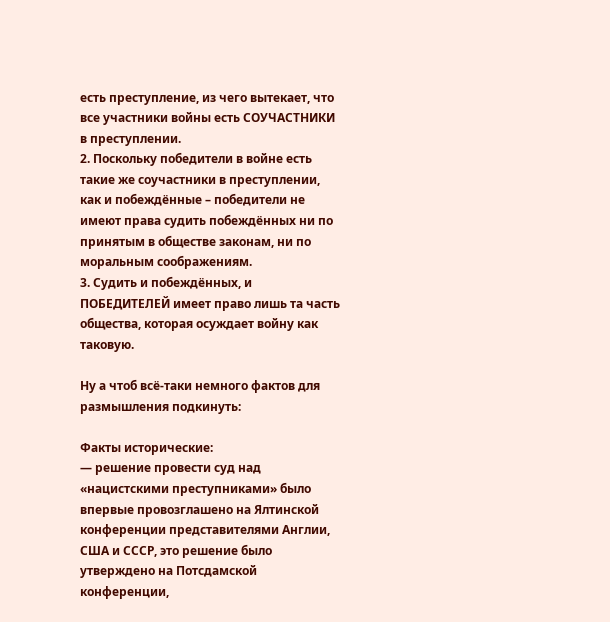есть преступление, из чего вытекает, что все участники войны есть СОУЧАСТНИКИ в преступлении.
2. Поскольку победители в войне есть такие же соучастники в преступлении, как и побеждённые – победители не имеют права судить побеждённых ни по принятым в обществе законам, ни по моральным соображениям.
3. Судить и побеждённых, и ПОБЕДИТЕЛЕЙ имеет право лишь та часть общества, которая осуждает войну как таковую.

Ну а чтоб всё-таки немного фактов для размышления подкинуть:

Факты исторические:
— решение провести суд над «нацистскими преступниками» было впервые провозглашено на Ялтинской конференции представителями Англии, США и СССР, это решение было утверждено на Потсдамской конференции,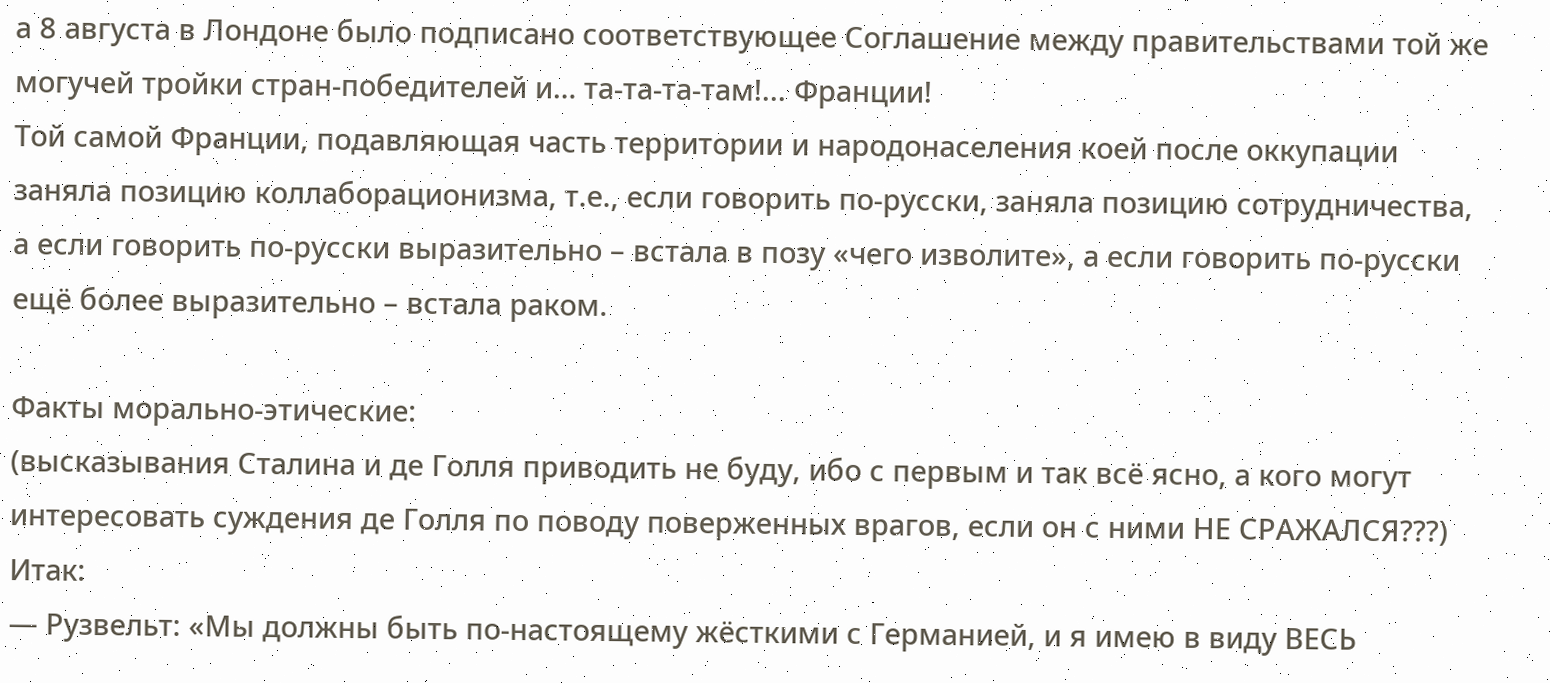а 8 августа в Лондоне было подписано соответствующее Соглашение между правительствами той же могучей тройки стран-победителей и… та-та-та-там!... Франции!
Той самой Франции, подавляющая часть территории и народонаселения коей после оккупации заняла позицию коллаборационизма, т.е., если говорить по-русски, заняла позицию сотрудничества, а если говорить по-русски выразительно – встала в позу «чего изволите», а если говорить по-русски ещё более выразительно – встала раком.

Факты морально-этические:
(высказывания Сталина и де Голля приводить не буду, ибо с первым и так всё ясно, а кого могут интересовать суждения де Голля по поводу поверженных врагов, если он с ними НЕ СРАЖАЛСЯ???)
Итак:
— Рузвельт: «Мы должны быть по-настоящему жёсткими с Германией, и я имею в виду ВЕСЬ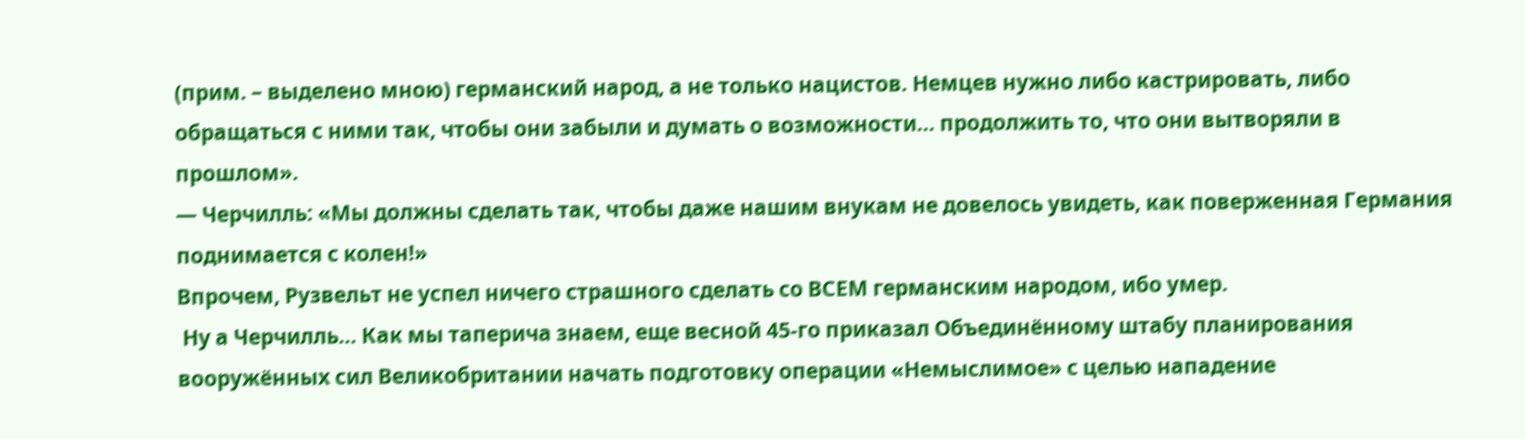(прим. – выделено мною) германский народ, а не только нацистов. Немцев нужно либо кастрировать, либо обращаться с ними так, чтобы они забыли и думать о возможности… продолжить то, что они вытворяли в прошлом».
— Черчилль: «Мы должны сделать так, чтобы даже нашим внукам не довелось увидеть, как поверженная Германия поднимается с колен!»
Впрочем, Рузвельт не успел ничего страшного сделать со ВСЕМ германским народом, ибо умер.
 Ну а Черчилль… Как мы таперича знаем, еще весной 45-го приказал Объединённому штабу планирования вооружённых сил Великобритании начать подготовку операции «Немыслимое» с целью нападение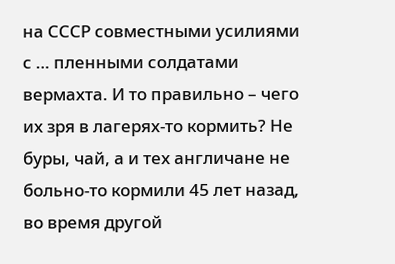на СССР совместными усилиями с … пленными солдатами вермахта. И то правильно – чего их зря в лагерях-то кормить? Не буры, чай, а и тех англичане не больно-то кормили 45 лет назад, во время другой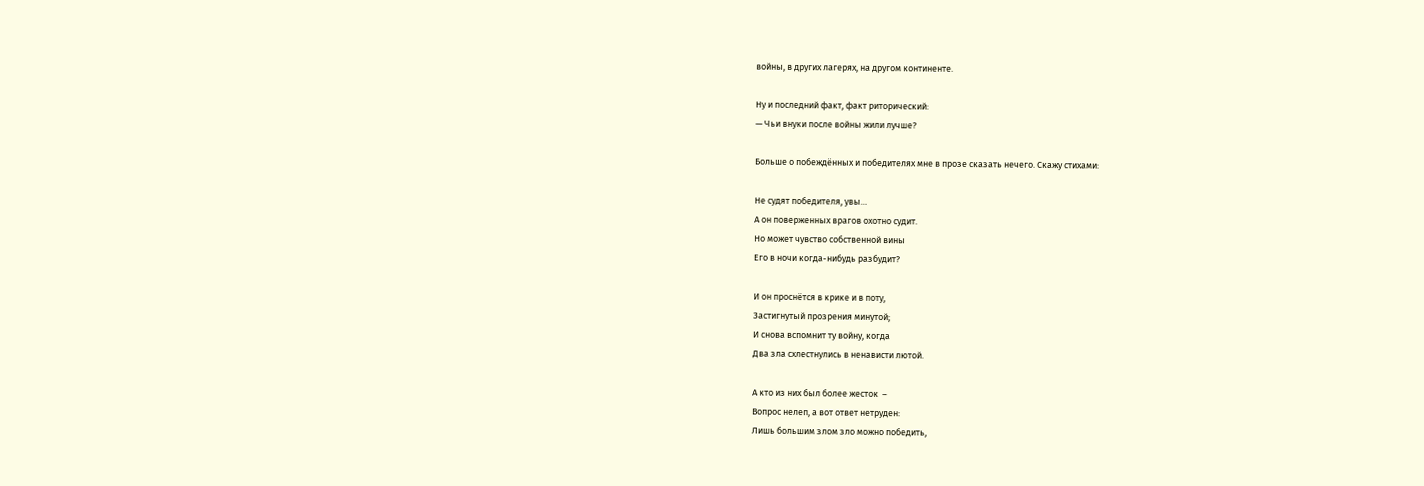войны, в других лагерях, на другом континенте.

Ну и последний факт, факт риторический:
— Чьи внуки после войны жили лучше?

Больше о побеждённых и победителях мне в прозе сказать нечего. Скажу стихами:

Не судят победителя, увы…
А он поверженных врагов охотно судит.
Но может чувство собственной вины
Его в ночи когда-нибудь разбудит?

И он проснётся в крике и в поту,
Застигнутый прозрения минутой;
И снова вспомнит ту войну, когда
Два зла схлестнулись в ненависти лютой.

А кто из них был более жесток  –
Вопрос нелеп, а вот ответ нетруден:
Лишь большим злом зло можно победить,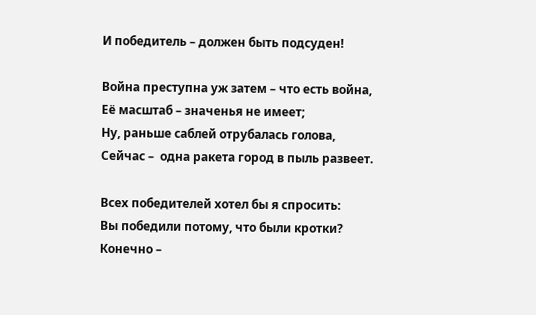И победитель – должен быть подсуден!

Война преступна уж затем – что есть война,
Её масштаб – значенья не имеет;
Ну, раньше саблей отрубалась голова,
Сейчас –  одна ракета город в пыль развеет.

Всех победителей хотел бы я спросить:
Вы победили потому, что были кротки?
Конечно –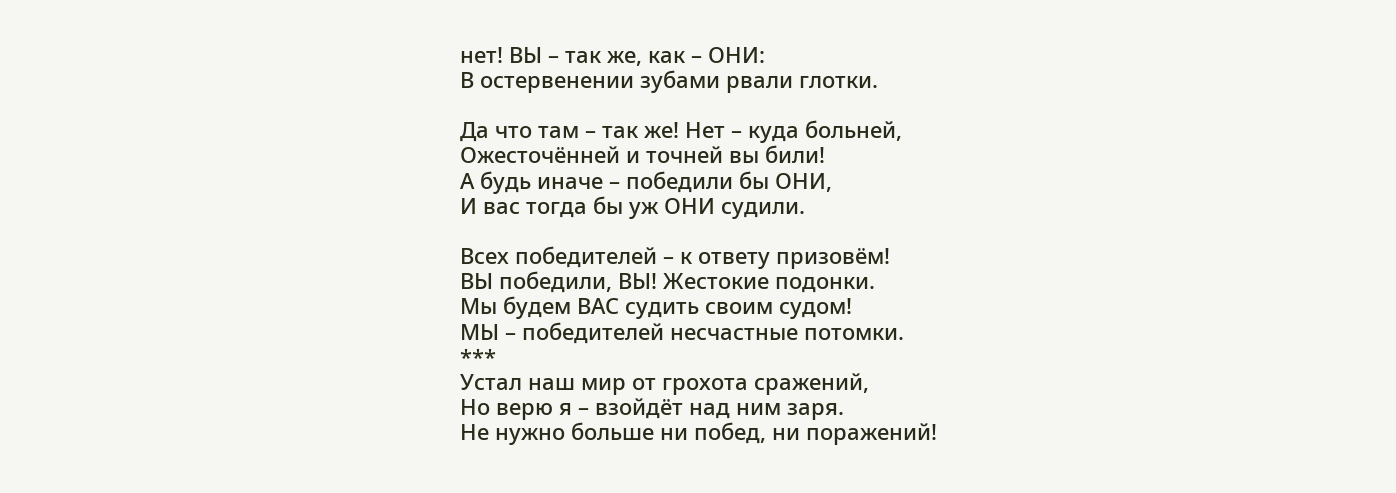нет! ВЫ – так же, как – ОНИ:
В остервенении зубами рвали глотки.

Да что там – так же! Нет – куда больней,
Ожесточённей и точней вы били!
А будь иначе – победили бы ОНИ,
И вас тогда бы уж ОНИ судили.

Всех победителей – к ответу призовём!
ВЫ победили, ВЫ! Жестокие подонки.
Мы будем ВАС судить своим судом!
МЫ – победителей несчастные потомки.
***
Устал наш мир от грохота сражений,
Но верю я – взойдёт над ним заря.
Не нужно больше ни побед, ни поражений!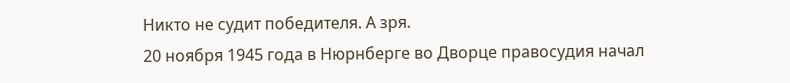Никто не судит победителя. А зря.
20 ноября 1945 года в Нюрнберге во Дворце правосудия начал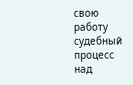свою работу судебный процесс над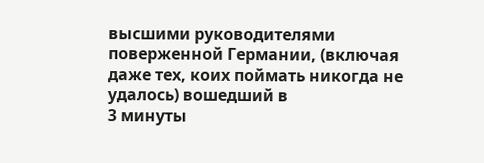высшими руководителями поверженной Германии, (включая даже тех, коих поймать никогда не удалось) вошедший в
3 минуты